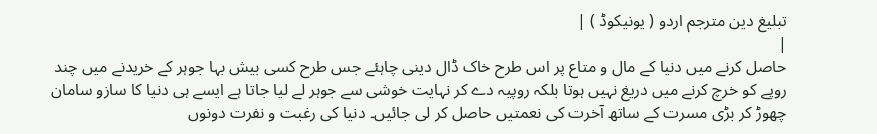تبلیغ دین مترجم اردو ( یونیکوڈ ) |
|
حاصل کرنے میں دنیا کے مال و متاع پر اس طرح خاک ڈال دینی چاہئے جس طرح کسی بیش بہا جوہر کے خریدنے میں چند روپے کو خرچ کرنے میں دریغ نہیں ہوتا بلکہ روپیہ دے کر نہایت خوشی سے جوہر لے لیا جاتا ہے ایسے ہی دنیا کا سازو سامان چھوڑ کر بڑی مسرت کے ساتھ آخرت کی نعمتیں حاصل کر لی جائیں۔ دنیا کی رغبت و نفرت دونوں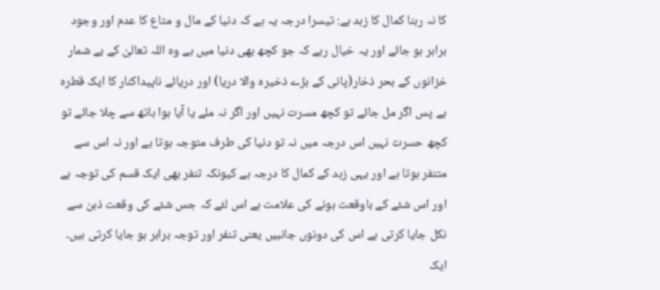کا نہ رہنا کمال کا زہد ہے: تیسرا درجہ یہ ہے کہ دنیا کے مال و متاع کا عدم اور وجود برابر ہو جائے اور یہ خیال رہے کہ جو کچھ بھی دنیا میں ہے وہ اللہ تعالیٰ کے بے شمار خزانوں کے بحر ذخار(پانی کے بڑے ذخیرہ والا دریا) اور دریائے ناپیداکنار کا ایک قطرہ ہے پس اگر مل جائے تو کچھ مسرت نہیں اور اگر نہ ملے یا آیا ہوا ہاتھ سے چلا جائے تو کچھ حسرت نہیں اس درجہ میں نہ تو دنیا کی طرف متوجہ ہوتا ہے اور نہ اس سے متنفر ہوتا ہے اور یہی زہد کے کمال کا درجہ ہے کیونکہ تنفر بھی ایک قسم کی توجہ ہے اور اس شئے کے باوقعت ہونے کی علامت ہے اس لئے کہ جس شئے کی وقعت ذہن سے نکل جایا کرتی ہے اس کی دونوں جانبیں یعنی تنفر اور توجہ برابر ہو جایا کرتی ہیں۔ ایک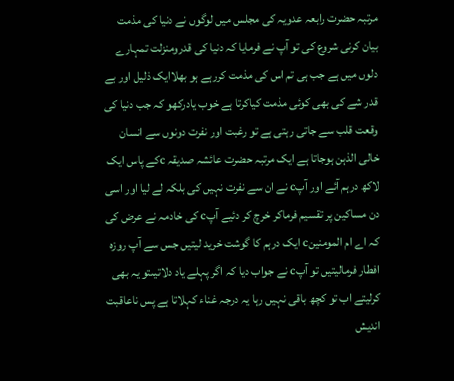مرتبہ حضرت رابعہ عدویہ کی مجلس میں لوگوں نے دنیا کی مذمت بیان کرنی شروع کی تو آپ نے فرمایا کہ دنیا کی قدرومنزلت تمہارے دلوں میں ہے جب ہی تم اس کی مذمت کررہے ہو بھلاایک ذلیل اور بے قدر شے کی بھی کوئی مذمت کیاکرتا ہے خوب یادرکھو کہ جب دنیا کی وقعت قلب سے جاتی رہتی ہے تو رغبت اور نفرت دونوں سے انسان خالی الذہن ہوجاتا ہے ایک مرتبہ حضرت عائشہ صدیقہ cکے پاس ایک لاکھ درہم آئے اور آپc نے ان سے نفرت نہیں کی بلکہ لے لیا اور اسی دن مساکین پر تقسیم فرماکر خرچ کر دئیے آپc کی خادمہ نے عرض کی کہ اے ام المومنینc ایک درہم کا گوشت خرید لیتیں جس سے آپ روزہ افطار فرمالیتیں تو آپc نے جواب دیا کہ اگر پہلے یاد دلاتیںتو یہ بھی کرلیتے اب تو کچھ باقی نہیں رہا یہ درجہ غناء کہلاتا ہے پس ناعاقبت اندیش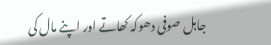جاہل صوفی دھوکہ کھاتے اور اپنے مال کی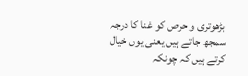بڑھوتری و حرص کو غنا کا درجہ سمجھ جاتے ہیں یعنی یوں خیال کرتے ہیں کہ چونکہ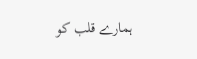ہمارے قلب کو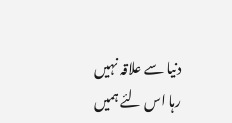دنیا سے علاقہ نہیں رہا اس لئے ہمیں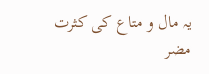یہ مال و متاع کی کثرت مضر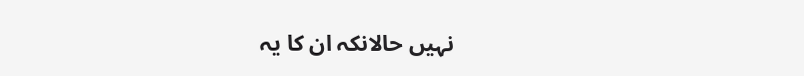نہیں حالانکہ ان کا یہ